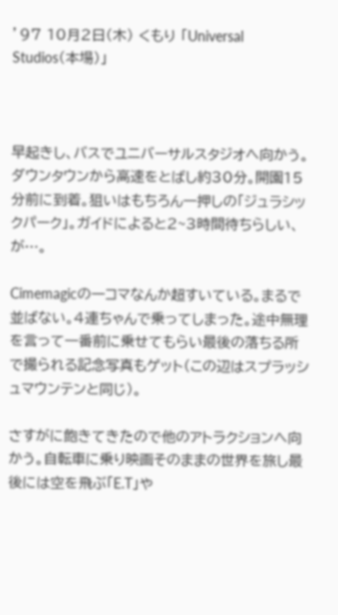’97 10月2日(木) くもり 「Universal Studios(本場)」



早起きし、バスでユニバーサルスタジオへ向かう。ダウンタウンから高速をとばし約30分。開園15分前に到着。狙いはもちろん一押しの「ジュラシックパーク」。ガイドによると2~3時間待ちらしい、が…。

Cimemagicの一コマなんか超すいている。まるで並ばない。4連ちゃんで乗ってしまった。途中無理を言って一番前に乗せてもらい最後の落ちる所で撮られる記念写真もゲット(この辺はスプラッシュマウンテンと同じ)。

さすがに飽きてきたので他のアトラクションへ向かう。自転車に乗り映画そのままの世界を旅し最後には空を飛ぶ「E.T」や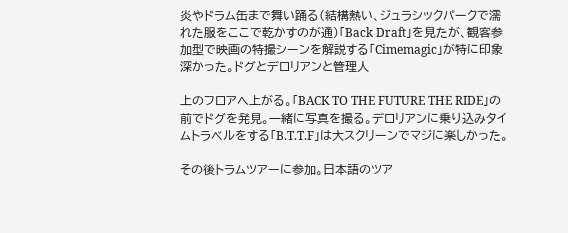炎やドラム缶まで舞い踊る(結構熱い、ジュラシックパークで濡れた服をここで乾かすのが通)「Back Draft」を見たが、観客参加型で映画の特撮シーンを解説する「Cimemagic」が特に印象深かった。ドグとデロリアンと管理人

上のフロアへ上がる。「BACK TO THE FUTURE THE RIDE」の前でドグを発見。一緒に写真を撮る。デロリアンに乗り込みタイムトラベルをする「B.T.T.F」は大スクリーンでマジに楽しかった。

その後トラムツアーに参加。日本語のツア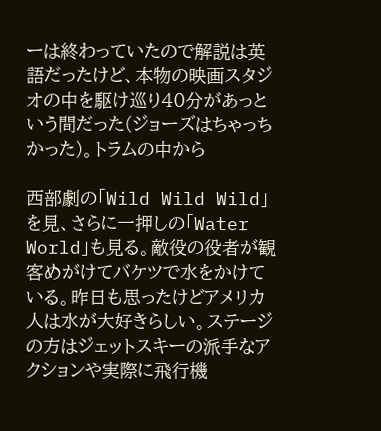ーは終わっていたので解説は英語だったけど、本物の映画スタジオの中を駆け巡り40分があっという間だった(ジョーズはちゃっちかった)。トラムの中から

西部劇の「Wild Wild Wild」を見、さらに一押しの「Water World」も見る。敵役の役者が観客めがけてバケツで水をかけている。昨日も思ったけどアメリカ人は水が大好きらしい。ステージの方はジェットスキーの派手なアクションや実際に飛行機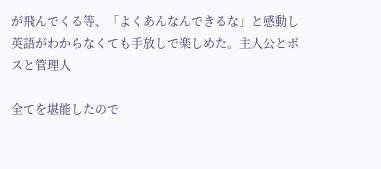が飛んでくる等、「よくあんなんできるな」と感動し英語がわからなくても手放しで楽しめた。主人公とボスと管理人

全てを堪能したので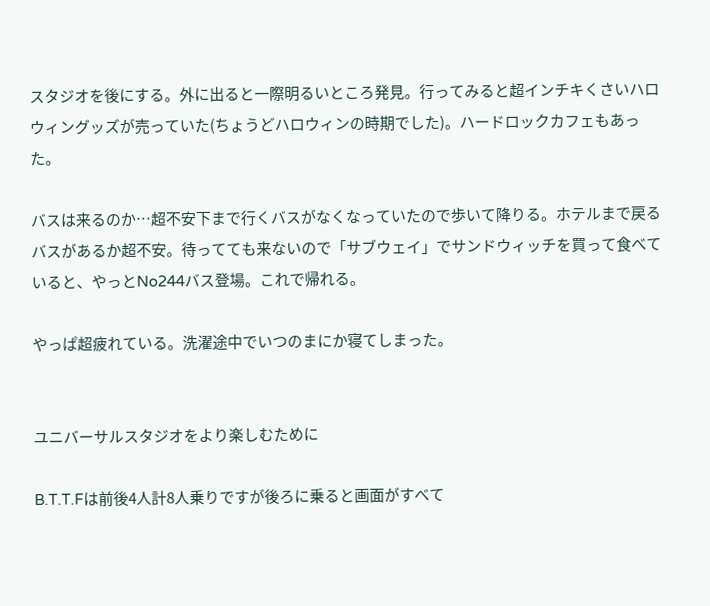スタジオを後にする。外に出ると一際明るいところ発見。行ってみると超インチキくさいハロウィングッズが売っていた(ちょうどハロウィンの時期でした)。ハードロックカフェもあった。

バスは来るのか…超不安下まで行くバスがなくなっていたので歩いて降りる。ホテルまで戻るバスがあるか超不安。待ってても来ないので「サブウェイ」でサンドウィッチを買って食べていると、やっとNo244バス登場。これで帰れる。

やっぱ超疲れている。洗濯途中でいつのまにか寝てしまった。


ユニバーサルスタジオをより楽しむために

B.T.T.Fは前後4人計8人乗りですが後ろに乗ると画面がすべて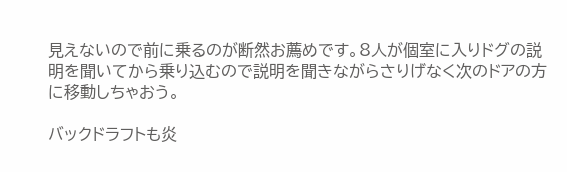見えないので前に乗るのが断然お薦めです。8人が個室に入りドグの説明を聞いてから乗り込むので説明を聞きながらさりげなく次のドアの方に移動しちゃおう。

バックドラフトも炎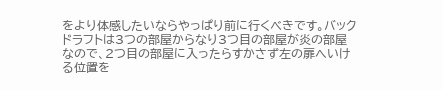をより体感したいならやっぱり前に行くべきです。バックドラフトは3つの部屋からなり3つ目の部屋が炎の部屋なので、2つ目の部屋に入ったらすかさず左の扉へいける位置を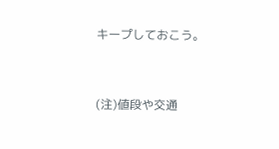キープしておこう。


(注)値段や交通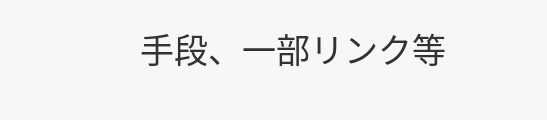手段、一部リンク等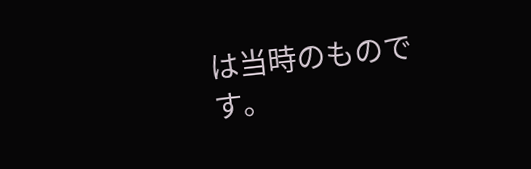は当時のものです。